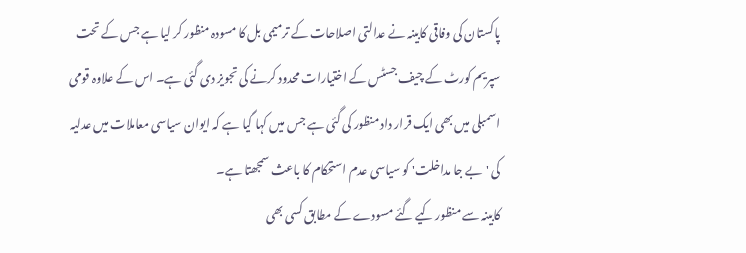پاکستان کی وفاقی کابینہ نے عدالتی اصلاحات کے ترمیمی بل کا مسودہ منظور کر لیا ہے جس کے تحت سپریم کورٹ کے چیف جسٹس کے اختیارات محدود کرنے کی تجویز دی گئی ہے۔ اس کے علاوہ قومی اسمبلی میں بھی ایک قرار داد منظور کی گئی ہے جس میں کہا گیا ہے کہ ایوان سیاسی معاملات میں عدلیہ کی 'بے جا مداخلت' کو سیاسی عدم استحکام کا باعث سمجھتا ہے۔
کابینہ سے منظور کیے گئے مسودے کے مطابق کسی بھی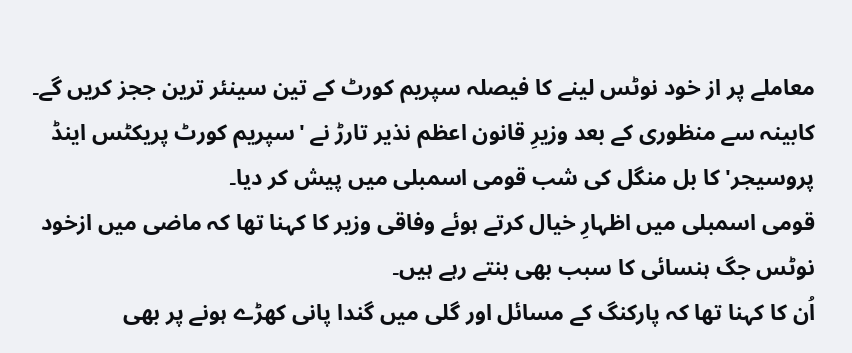معاملے پر از خود نوٹس لینے کا فیصلہ سپریم کورٹ کے تین سینئر ترین ججز کریں گے۔
کابینہ سے منظوری کے بعد وزیرِ قانون اعظم نذیر تارڑ نے 'سپریم کورٹ پریکٹس اینڈ پروسیجر' کا بل منگل کی شب قومی اسمبلی میں پیش کر دیا۔
قومی اسمبلی میں اظہارِ خیال کرتے ہوئے وفاقی وزیر کا کہنا تھا کہ ماضی میں ازخود نوٹس جگ ہنسائی کا سبب بھی بنتے رہے ہیں۔
اُن کا کہنا تھا کہ پارکنگ کے مسائل اور گلی میں گندا پانی کھڑے ہونے پر بھی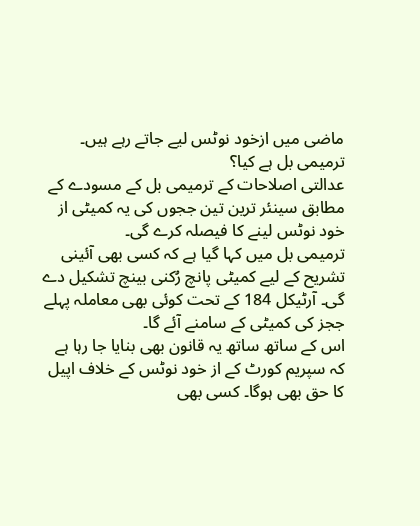ماضی میں ازخود نوٹس لیے جاتے رہے ہیں۔
ترمیمی بل ہے کیا؟
عدالتی اصلاحات کے ترمیمی بل کے مسودے کے مطابق سینئر ترین تین ججوں کی یہ کمیٹی از خود نوٹس لینے کا فیصلہ کرے گی۔
ترمیمی بل میں کہا گیا ہے کہ کسی بھی آئینی تشریح کے لیے کمیٹی پانچ رُکنی بینچ تشکیل دے گی۔ آرٹیکل 184 کے تحت کوئی بھی معاملہ پہلے ججز کی کمیٹی کے سامنے آئے گا۔
اس کے ساتھ ساتھ یہ قانون بھی بنایا جا رہا ہے کہ سپریم کورٹ کے از خود نوٹس کے خلاف اپیل کا حق بھی ہوگا۔ کسی بھی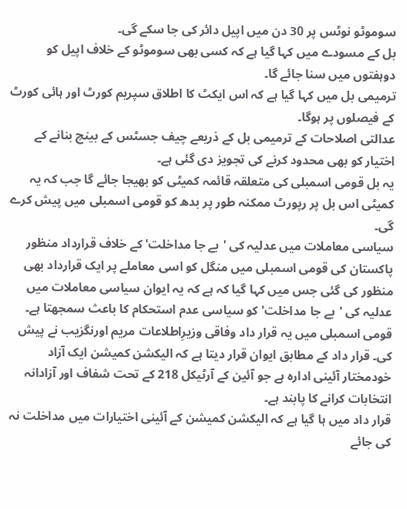سوموٹو نوٹس پر 30 دن میں اپیل دائر کی جا سکے گی۔
بل کے مسودے میں کہا گیا ہے کہ کسی بھی سوموٹو کے خلاف اپیل کو دوہفتوں میں سنا جائے گا۔
ترمیمی بل میں کہا گیا ہے کہ اس ایکٹ کا اطلاق سپریم کورٹ اور ہائی کورٹ کے فیصلوں پر ہوگا۔
عدالتی اصلاحات کے ترمیمی بل کے ذریعے چیف جسٹس کے بینچ بنانے کے اختیار کو بھی محدود کرنے کی تجویز دی گئی ہے۔
یہ بل قومی اسمبلی کی متعلقہ قائمہ کمیٹی کو بھیجا جائے گا جب کہ یہ کمیٹی اس بل پر رپورٹ ممکنہ طور پر بدھ کو قومی اسمبلی میں پیش کرے گی۔
سیاسی معاملات میں عدلیہ کی 'بے جا مداخلت' کے خلاف قرارداد منظور
پاکستان کی قومی اسمبلی میں منگل کو اسی معاملے پر ایک قرارداد بھی منظور کی گئی جس میں کہا گیا کہ ہے کہ یہ ایوان سیاسی معاملات میں عدلیہ کی 'بے جا مداخلت' کو سیاسی عدم استحکام کا باعث سمجھتا ہے۔
قومی اسمبلی میں یہ قرار داد وفاقی وزیرِاطلاعات مریم اورنگزیب نے پیش کی۔ قرار داد کے مطابق ایوان قرار دیتا ہے کہ الیکشن کمیشن ایک آزاد خودمختار آئینی ادارہ ہے جو آئین کے آرٹیکل 218 کے تحت شفاف اور آزادانہ انتخابات کرانے کا پابند ہے۔
قرار داد میں ہا گیا ہے کہ الیکشن کمیشن کے آئینی اختیارات میں مداخلت نہ کی جائے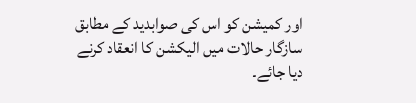اور کمیشن کو اس کی صوابدید کے مطابق سازگار حالات میں الیکشن کا انعقاد کرنے دیا جائے۔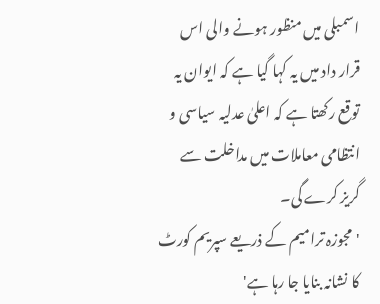اسمبلی میں منظور ہونے والی اس قرار داد میں یہ کہا گیا ہے کہ ایوان یہ توقع رکھتا ہے کہ اعلیٰ عدلیہ سیاسی و انتظامی معاملات میں مداخلت سے گریز کرے گی۔
'مجوزہ ترامیم کے ذریعے سپریم کورٹ کا نشانہ بنایا جا رہا ہے'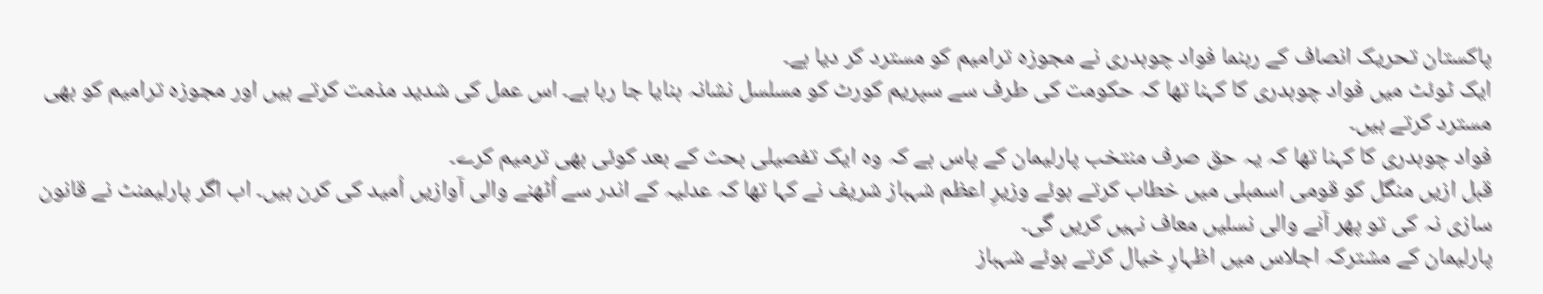پاکستان تحریک انصاف کے رہنما فواد چوہدری نے مجوزہ ترامیم کو مسترد کر دیا ہے۔
ایک ٹوئٹ میں فواد چوہدری کا کہنا تھا کہ حکومت کی طرف سے سپریم کورٹ کو مسلسل نشانہ بنایا جا رہا ہے۔ اس عمل کی شدید مذمت کرتے ہیں اور مجوزہ ترامیم کو بھی مسترد کرتے ہیں۔
فواد چوہدری کا کہنا تھا کہ یہ حق صرف منتخب پارلیمان کے پاس ہے کہ وہ ایک تفصیلی بحث کے بعد کوئی بھی ترمیم کرے۔
قبل ازیں منگل کو قومی اسمبلی میں خطاب کرتے ہوئے وزیرِ اعظم شہباز شریف نے کہا تھا کہ عدلیہ کے اندر سے اُٹھنے والی آوازیں اُمید کی کرن ہیں۔ اب اگر پارلیمنٹ نے قانون سازی نہ کی تو پھر آنے والی نسلیں معاف نہیں کریں گی۔
پارلیمان کے مشترکہ اجلاس میں اظہارِ خیال کرتے ہوئے شہباز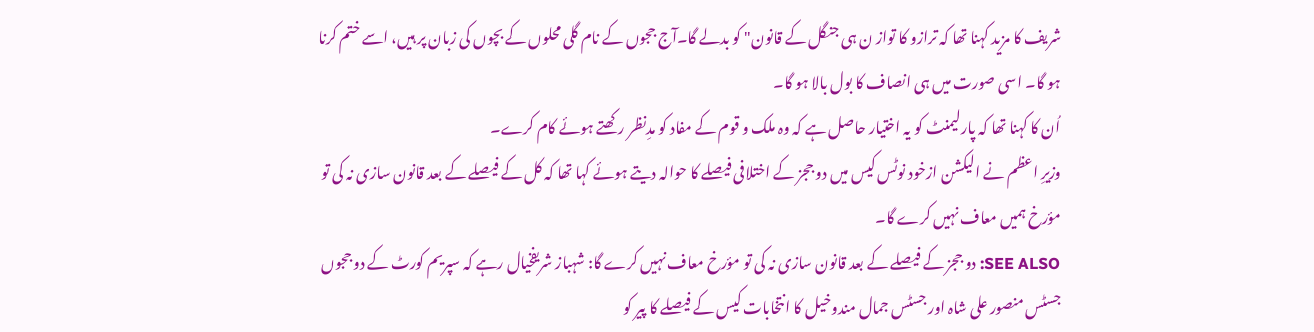شریف کا مزید کہنا تھا کہ ترازو کا تواز ن ہی جنگل کے قانون" کو بدلے گا۔آج ججوں کے نام گلی محلوں کے بچوں کی زبان پر ہیں، اسے ختم کرنا ہو گا۔ اسی صورت میں ہی انصاف کا بول بالا ہو گا۔
اُن کا کہنا تھا کہ پارلیمنٹ کو یہ اختیار حاصل ہے کہ وہ ملک و قوم کے مفاد کو مدِنظر رکھتے ہوئے کام کرے۔
وزیرِ اعظم نے الیکشن ازخود نوٹس کیس میں دو ججز کے اختلافی فیصلے کا حوالہ دیتے ہوئے کہا تھا کہ کل کے فیصلے کے بعد قانون سازی نہ کی تو مؤرخ ہمیں معاف نہیں کرے گا۔
SEE ALSO: دو ججز کے فیصلے کے بعد قانون سازی نہ کی تو مؤرخ معاف نہیں کرے گا: شہباز شریفخیال رہے کہ سپریم کورٹ کے دو ججوں جسٹس منصور علی شاہ اور جسٹس جمال مندوخیل کا انتخابات کیس کے فیصلے کا پیر کو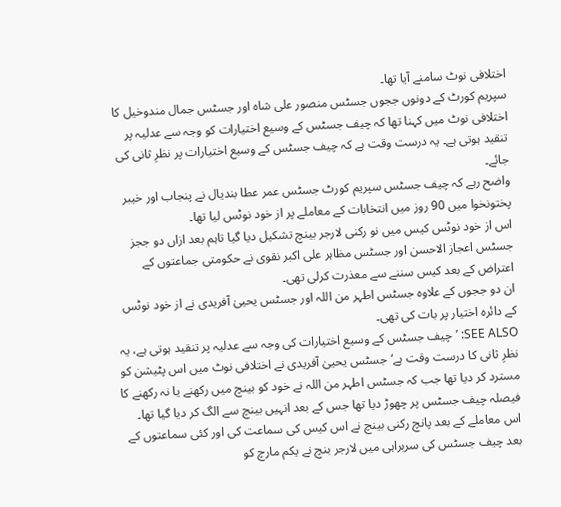اختلافی نوٹ سامنے آیا تھا۔
سپریم کورٹ کے دونوں ججوں جسٹس منصور علی شاہ اور جسٹس جمال مندوخیل کا اختلافی نوٹ میں کہنا تھا کہ چیف جسٹس کے وسیع اختیارات کو وجہ سے عدلیہ پر تنقید ہوتی ہے۔ یہ درست وقت ہے کہ چیف جسٹس کے وسیع اختیارات پر نظرِ ثانی کی جائے۔
واضح رہے کہ چیف جسٹس سپریم کورٹ جسٹس عمر عطا بندیال نے پنجاب اور خیبر پختونخوا میں 90 روز میں انتخابات کے معاملے پر از خود نوٹس لیا تھا۔
اس از خود نوٹس کیس میں نو رکنی لارجر بینچ تشکیل دیا گیا تاہم بعد ازاں دو ججز جسٹس اعجاز الاحسن اور جسٹس مظاہر علی اکبر نقوی نے حکومتی جماعتوں کے اعتراض کے بعد کیس سننے سے معذرت کرلی تھی۔
ان دو ججوں کے علاوہ جسٹس اطہر من اللہ اور جسٹس یحییٰ آفریدی نے از خود نوٹس کے دائرہ اختیار پر بات کی تھی۔
SEE ALSO: ’چیف جسٹس کے وسیع اختیارات کی وجہ سے عدلیہ پر تنقید ہوتی ہے، یہ نظرِ ثانی کا درست وقت ہے‘جسٹس یحییٰ آفریدی نے اختلافی نوٹ میں اس پٹیشن کو مسترد کر دیا تھا جب کہ جسٹس اطہر من اللہ نے خود کو بینچ میں رکھنے یا نہ رکھنے کا فیصلہ چیف جسٹس پر چھوڑ دیا تھا جس کے بعد انہیں بینچ سے الگ کر دیا گیا تھا۔
اس معاملے کے بعد پانچ رکنی بینچ نے اس کیس کی سماعت کی اور کئی سماعتوں کے بعد چیف جسٹس کی سربراہی میں لارجر بنچ نے یکم مارچ کو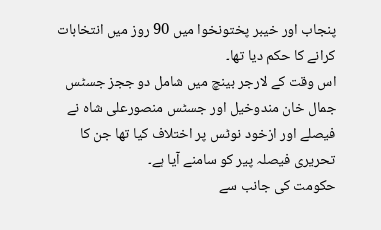پنجاب اور خیبر پختونخوا میں 90 روز میں انتخابات کرانے کا حکم دیا تھا۔
اس وقت کے لارجر بینچ میں شامل دو ججز جسٹس جمال خان مندوخیل اور جسٹس منصورعلی شاہ نے فیصلے اور ازخود نوٹس پر اختلاف کیا تھا جن کا تحریری فیصلہ پیر کو سامنے آیا ہے۔
حکومت کی جانب سے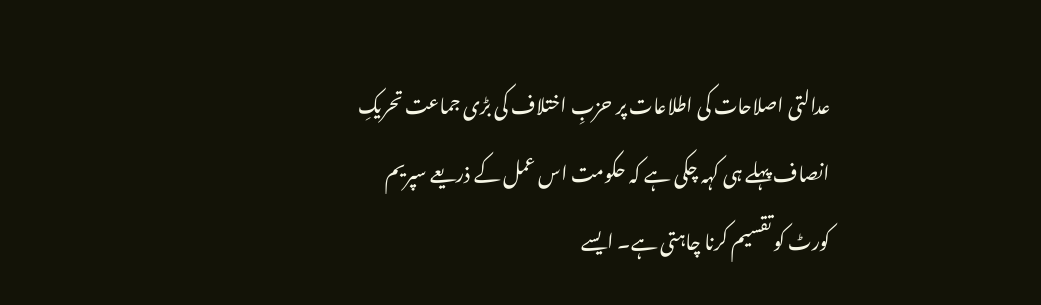عدالتی اصلاحات کی اطلاعات پر حزبِ اختلاف کی بڑی جماعت تحریکِ انصاف پہلے ہی کہہ چکی ہے کہ حکومت اس عمل کے ذریعے سپریم کورٹ کو تقسیم کرنا چاہتی ہے۔ ایسے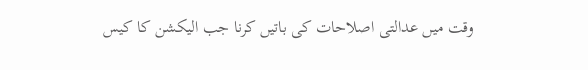وقت میں عدالتی اصلاحات کی باتیں کرنا جب الیکشن کا کیس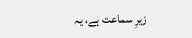زیرِ سماعت ہے، یہ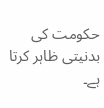حکومت کی بدنیتی ظاہر کرتا ہے۔